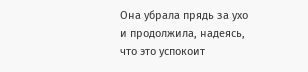Она убрала прядь за ухо и продолжила, надеясь, что это успокоит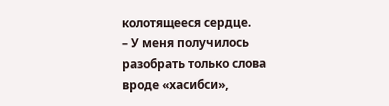колотящееся сердце.
– У меня получилось разобрать только слова вроде «хасибси»,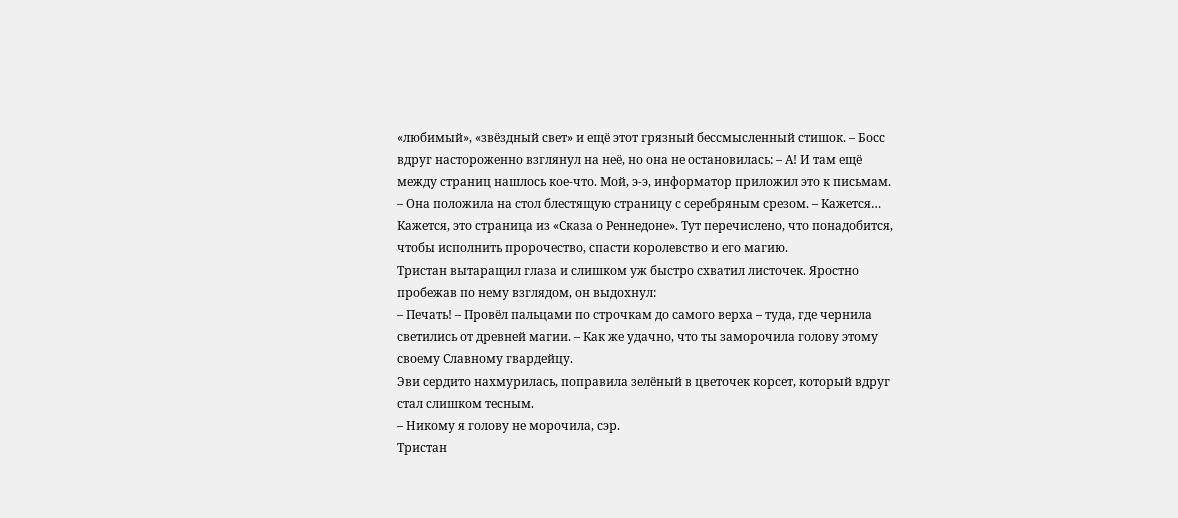«любимый», «звёздный свет» и ещё этот грязный бессмысленный стишок. – Босс вдруг настороженно взглянул на неё, но она не остановилась: – А! И там ещё между страниц нашлось кое-что. Мой, э-э, информатор приложил это к письмам. – Она положила на стол блестящую страницу с серебряным срезом. – Кажется… Кажется, это страница из «Сказа о Реннедоне». Тут перечислено, что понадобится, чтобы исполнить пророчество, спасти королевство и его магию.
Тристан вытаращил глаза и слишком уж быстро схватил листочек. Яростно пробежав по нему взглядом, он выдохнул:
– Печать! – Провёл пальцами по строчкам до самого верха – туда, где чернила светились от древней магии. – Как же удачно, что ты заморочила голову этому своему Славному гвардейцу.
Эви сердито нахмурилась, поправила зелёный в цветочек корсет, который вдруг стал слишком тесным.
– Никому я голову не морочила, сэр.
Тристан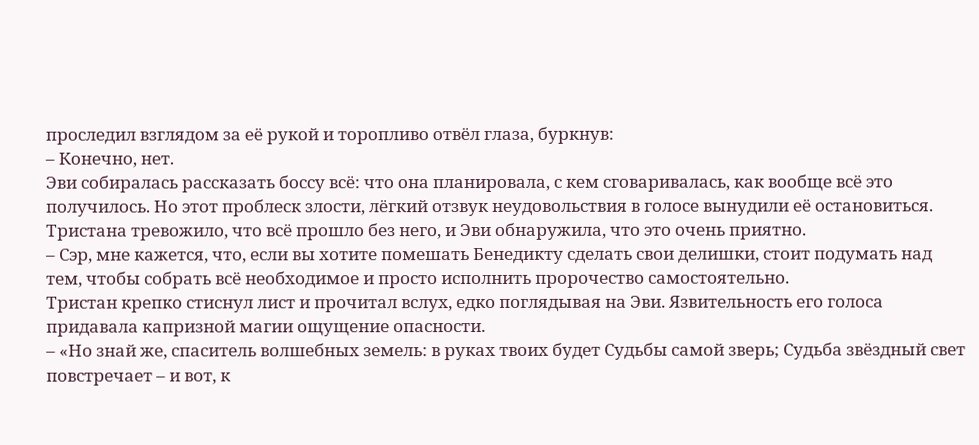проследил взглядом за её рукой и торопливо отвёл глаза, буркнув:
– Конечно, нет.
Эви собиралась рассказать боссу всё: что она планировала, с кем сговаривалась, как вообще всё это получилось. Но этот проблеск злости, лёгкий отзвук неудовольствия в голосе вынудили её остановиться. Тристана тревожило, что всё прошло без него, и Эви обнаружила, что это очень приятно.
– Сэр, мне кажется, что, если вы хотите помешать Бенедикту сделать свои делишки, стоит подумать над тем, чтобы собрать всё необходимое и просто исполнить пророчество самостоятельно.
Тристан крепко стиснул лист и прочитал вслух, едко поглядывая на Эви. Язвительность его голоса придавала капризной магии ощущение опасности.
– «Но знай же, спаситель волшебных земель: в руках твоих будет Судьбы самой зверь; Судьба звёздный свет повстречает – и вот, к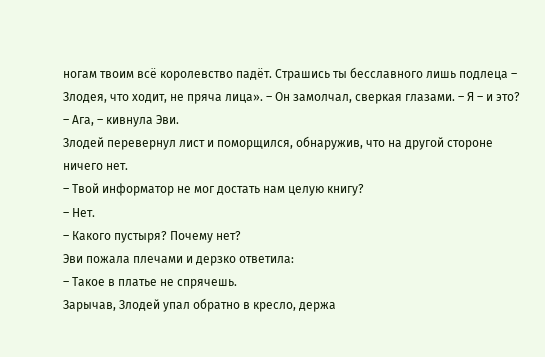ногам твоим всё королевство падёт. Страшись ты бесславного лишь подлеца – Злодея, что ходит, не пряча лица». – Он замолчал, сверкая глазами. – Я – и это?
– Ага, – кивнула Эви.
Злодей перевернул лист и поморщился, обнаружив, что на другой стороне ничего нет.
– Твой информатор не мог достать нам целую книгу?
– Нет.
– Какого пустыря? Почему нет?
Эви пожала плечами и дерзко ответила:
– Такое в платье не спрячешь.
Зарычав, Злодей упал обратно в кресло, держа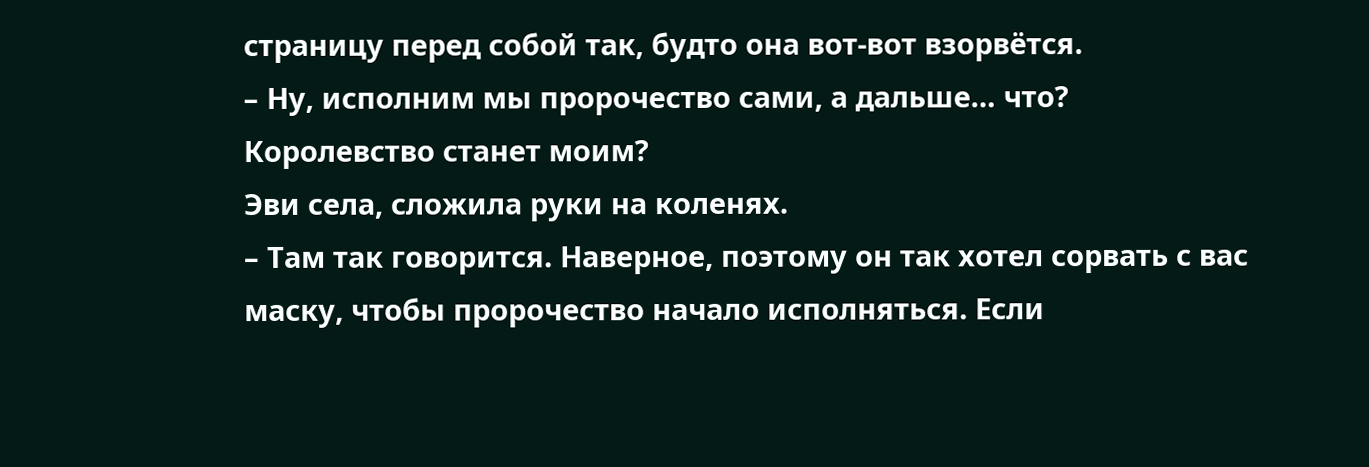страницу перед собой так, будто она вот-вот взорвётся.
– Ну, исполним мы пророчество сами, а дальше… что? Королевство станет моим?
Эви села, сложила руки на коленях.
– Там так говорится. Наверное, поэтому он так хотел сорвать с вас маску, чтобы пророчество начало исполняться. Если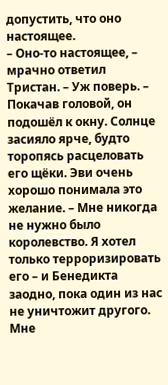допустить, что оно настоящее.
– Оно-то настоящее, – мрачно ответил Тристан. – Уж поверь. – Покачав головой, он подошёл к окну. Солнце засияло ярче, будто торопясь расцеловать его щёки. Эви очень хорошо понимала это желание. – Мне никогда не нужно было королевство. Я хотел только терроризировать его – и Бенедикта заодно, пока один из нас не уничтожит другого. Мне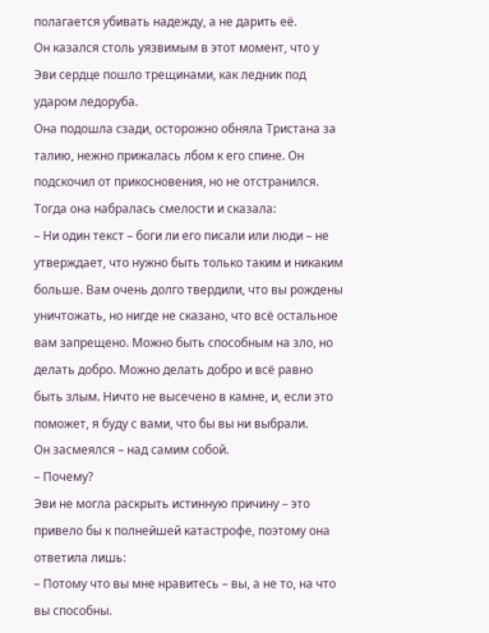полагается убивать надежду, а не дарить её.
Он казался столь уязвимым в этот момент, что у Эви сердце пошло трещинами, как ледник под ударом ледоруба.
Она подошла сзади, осторожно обняла Тристана за талию, нежно прижалась лбом к его спине. Он подскочил от прикосновения, но не отстранился. Тогда она набралась смелости и сказала:
– Ни один текст – боги ли его писали или люди – не утверждает, что нужно быть только таким и никаким больше. Вам очень долго твердили, что вы рождены уничтожать, но нигде не сказано, что всё остальное вам запрещено. Можно быть способным на зло, но делать добро. Можно делать добро и всё равно быть злым. Ничто не высечено в камне, и, если это поможет, я буду с вами, что бы вы ни выбрали.
Он засмеялся – над самим собой.
– Почему?
Эви не могла раскрыть истинную причину – это привело бы к полнейшей катастрофе, поэтому она ответила лишь:
– Потому что вы мне нравитесь – вы, а не то, на что вы способны.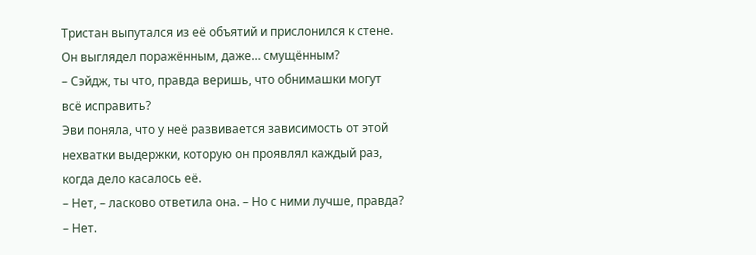Тристан выпутался из её объятий и прислонился к стене. Он выглядел поражённым, даже… смущённым?
– Сэйдж, ты что, правда веришь, что обнимашки могут всё исправить?
Эви поняла, что у неё развивается зависимость от этой нехватки выдержки, которую он проявлял каждый раз, когда дело касалось её.
– Нет, – ласково ответила она. – Но с ними лучше, правда?
– Нет.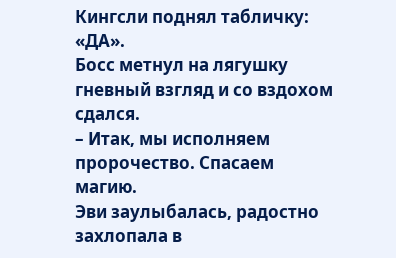Кингсли поднял табличку: «ДА».
Босс метнул на лягушку гневный взгляд и со вздохом сдался.
– Итак, мы исполняем пророчество. Спасаем магию.
Эви заулыбалась, радостно захлопала в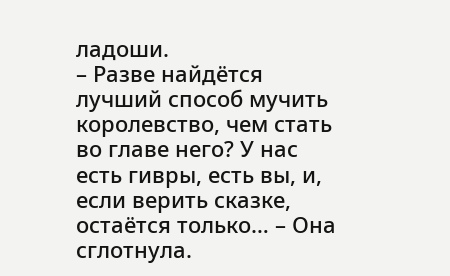ладоши.
– Разве найдётся лучший способ мучить королевство, чем стать во главе него? У нас есть гивры, есть вы, и, если верить сказке, остаётся только… – Она сглотнула.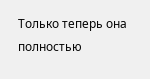Только теперь она полностью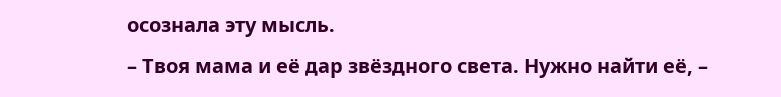осознала эту мысль.
– Твоя мама и её дар звёздного света. Нужно найти её, –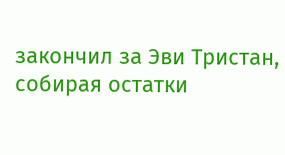закончил за Эви Тристан, собирая остатки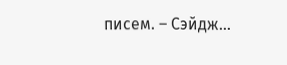писем. – Сэйдж…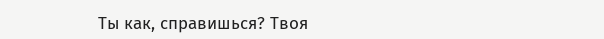Ты как, справишься? Твоя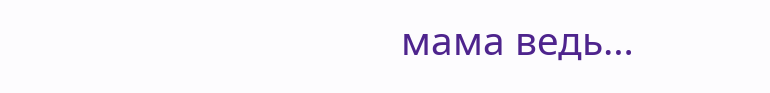мама ведь…